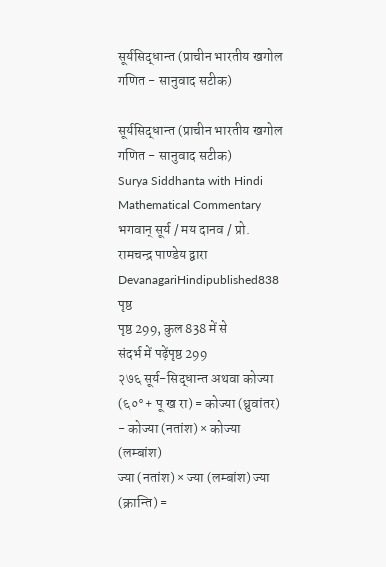सूर्यसिद्धान्त (प्राचीन भारतीय खगोल गणित - सानुवाद सटीक)

सूर्यसिद्धान्त (प्राचीन भारतीय खगोल गणित - सानुवाद सटीक)
Surya Siddhanta with Hindi Mathematical Commentary
भगवान् सूर्य / मय दानव / प्रो. रामचन्द्र पाण्डेय द्वारा
DevanagariHindipublished838 पृष्ठ
पृष्ठ 299, कुल 838 में से
संदर्भ में पढ़ेंपृष्ठ 299
२७६ सूर्य-सिद्धान्त अथवा कोज्या (६०° + पू ख रा) = कोज्या (ध्रुवांतर) - कोज्या (नतांश) × कोज्या (लम्बांश)
ज्या (नतांश) × ज्या (लम्बांश) ज्या (क्रान्ति) =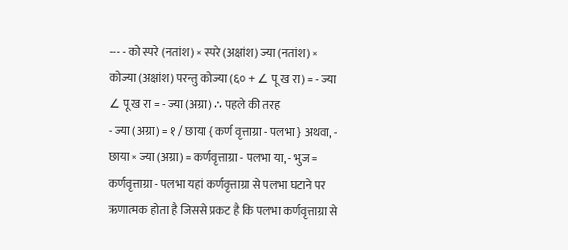--- - को स्परे (नतांश) × स्परे (अक्षांश) ज्या (नतांश) × कोज्या (अक्षांश) परन्तु कोज्या (६० + ∠ पू ख रा) = - ज्या ∠ पू ख रा = - ज्या (अग्रा) ∴ पहले की तरह
- ज्या (अग्रा) = १ / छाया { कर्ण वृत्ताग्रा - पलभा } अथवा, - छाया × ज्या (अग्रा) = कर्णवृत्ताग्रा - पलभा या, - भुज = कर्णवृत्ताग्रा - पलभा यहां कर्णवृत्ताग्रा से पलभा घटाने पर ऋणात्मक होता है जिससे प्रकट है कि पलभा कर्णवृत्ताग्रा से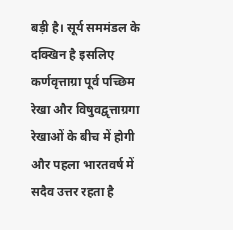बड़ी है। सूर्य सममंडल के दक्खिन है इसलिए कर्णवृत्ताग्रा पूर्व पच्छिम रेखा और विषुवद्वृत्ताग्रगा रेखाओं के बीच में होगी और पहला भारतवर्ष में सदैव उत्तर रहता है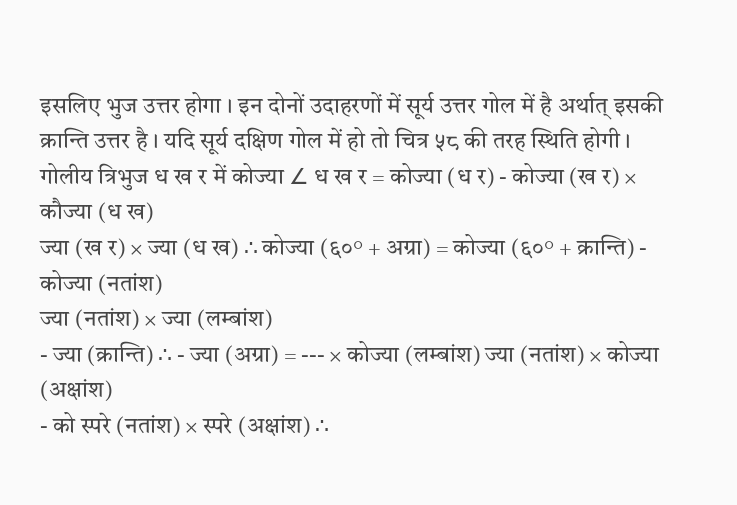इसलिए भुज उत्तर होगा । इन दोनों उदाहरणों में सूर्य उत्तर गोल में है अर्थात् इसकी क्रान्ति उत्तर है । यदि सूर्य दक्षिण गोल में हो तो चित्र ५८ की तरह स्थिति होगी । गोलीय त्रिभुज ध ख र में कोज्या ∠ ध ख र = कोज्या (ध र) - कोज्या (ख र) × कौज्या (ध ख)
ज्या (ख र) × ज्या (ध ख) ∴ कोज्या (६०° + अग्रा) = कोज्या (६०° + क्रान्ति) - कोज्या (नतांश)
ज्या (नतांश) × ज्या (लम्बांश)
- ज्या (क्रान्ति) ∴ - ज्या (अग्रा) = --- × कोज्या (लम्बांश) ज्या (नतांश) × कोज्या (अक्षांश)
- को स्परे (नतांश) × स्परे (अक्षांश) ∴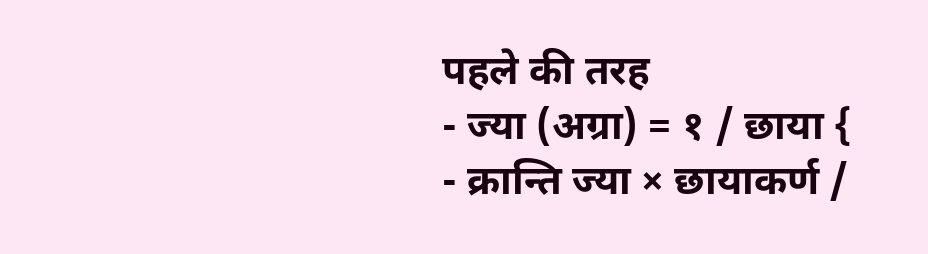पहले की तरह
- ज्या (अग्रा) = १ / छाया { - क्रान्ति ज्या × छायाकर्ण /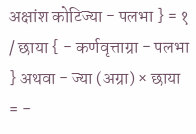अक्षांश कोटिज्या - पलभा } = १ / छाया { - कर्णवृत्ताग्रा - पलभा } अथवा - ज्या (अग्रा) × छाया = -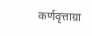कर्णवृत्ताग्रा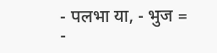- पलभा या, - भुज = -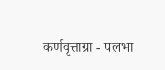कर्णवृत्ताग्रा - पलभा